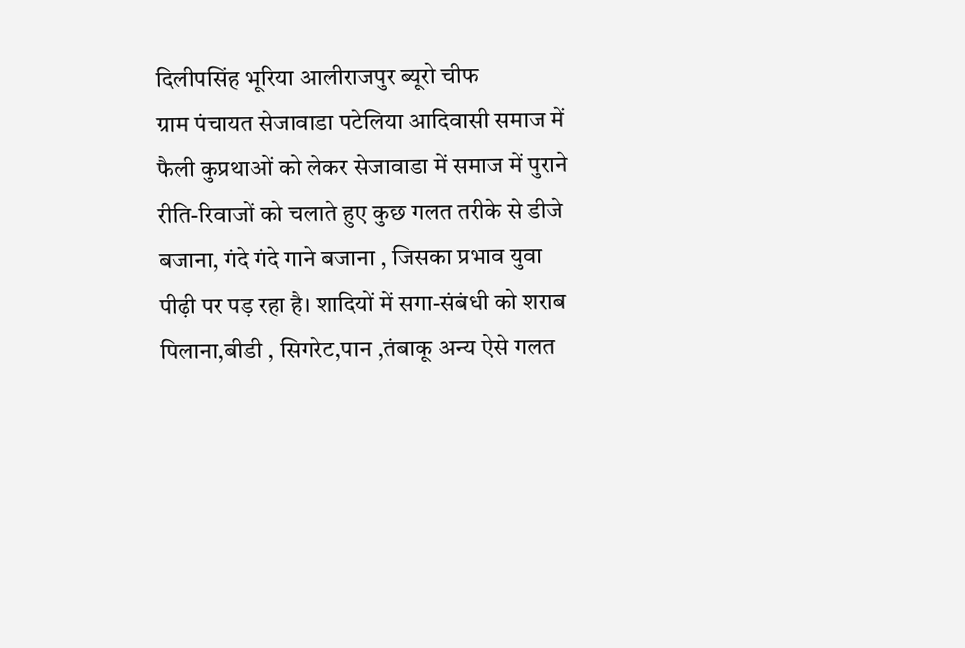दिलीपसिंह भूरिया आलीराजपुर ब्यूरो चीफ
ग्राम पंचायत सेजावाडा पटेलिया आदिवासी समाज में फैली कुप्रथाओं को लेकर सेजावाडा में समाज में पुराने रीति-रिवाजों को चलाते हुए कुछ गलत तरीके से डीजे बजाना, गंदे गंदे गाने बजाना , जिसका प्रभाव युवा पीढ़ी पर पड़ रहा है। शादियों में सगा-संबंधी को शराब पिलाना,बीडी , सिगरेट,पान ,तंबाकू अन्य ऐसे गलत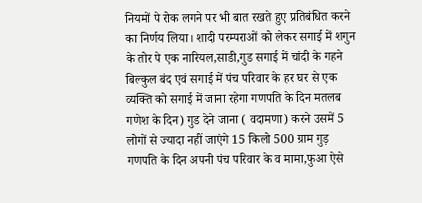नियमों पे रोक लगने पर भी बात रखते हुए प्रतिबंधित करने का निर्णय लिया। शादी परम्पराओं को लेकर सगाई में शगुन के तोर पे एक नारियल,साडी,गुड सगाई में चांदी के गहने बिल्कुल बंद एवं सगाई में पंच परिवार के हर घर से एक व्यक्ति को सगाई में जाना रहेगा गणपति के दिन मतलब गणेश के दिन) गुड देने जाना ( वदामणा) करने उसमें 5 लोगों से ज्यादा नहीं जाएंगे 15 किलो 500 ग्राम गुड़ गणपति के दिन अपनी पंच परिवार के व मामा,फुआ ऐसे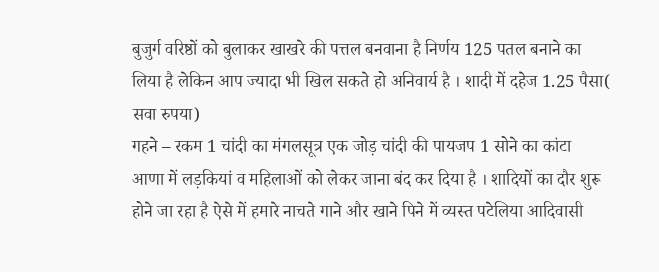बुजुर्ग वरिष्ठों को बुलाकर खाखरे की पत्तल बनवाना है निर्णय 125 पतल बनाने का लिया है लेकिन आप ज्यादा भी खिल सकते हो अनिवार्य है । शादी में दहेज 1.25 पैसा( सवा रुपया)
गहने – रकम 1 चांदी का मंगलसूत्र एक जोड़ चांदी की पायजप 1 सोने का कांटा
आणा में लड़कियां व महिलाओं को लेकर जाना बंद कर दिया है । शादियों का दौर शुरू होने जा रहा है ऐसे में हमारे नाचते गाने और खाने पिने में व्यस्त पटेलिया आदिवासी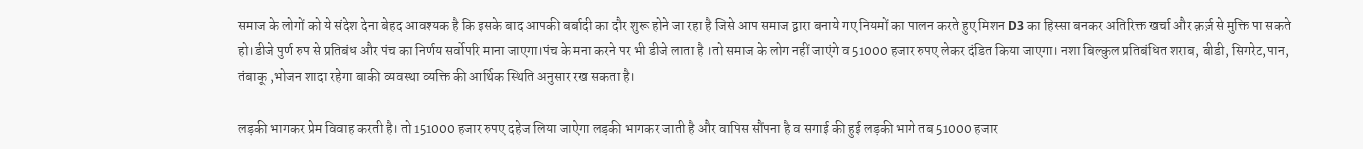समाज के लोगों को ये संदेश देना बेहद आवश्यक है कि इसके बाद आपकी बर्बादी का दौर शुरू होने जा रहा है जिसे आप समाज द्वारा बनाये गए नियमों का पालन करते हुए मिशन D3 का हिस्सा बनकर अतिरिक्त खर्चा और क़र्ज़ से मुक्ति पा सकते हो।डीजे पुर्ण रुप से प्रतिबंध और पंच का निर्णय सर्वोपरि माना जाएगा।पंच के मना करने पर भी डीजे लाता है ।तो समाज के लोग नहीं जाएंगे व 51000 हजार रुपए लेकर दंडित किया जाएगा। नशा बिल्कुल प्रतिबंधित शराब, बीडी, सिगरेट,पान, तंबाकू ,भोजन शादा रहेगा बाकी व्यवस्था व्यक्ति की आर्थिक स्थिति अनुसार रख सकता है।

लड़की भागकर प्रेम विवाह करती है। तो 151000 हजार रुपए दहेज लिया जाऐगा लड़की भागकर जाती है और वापिस सौंपना है व सगाई की हुई लड़की भागे तब 51000 हजार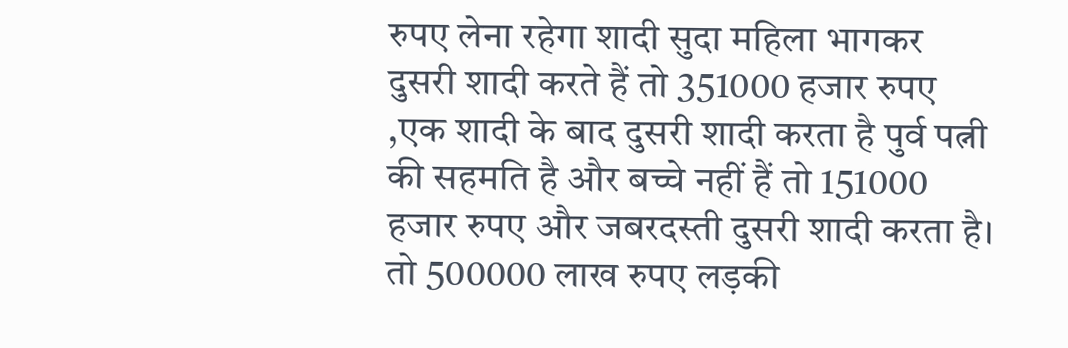रुपए लेना रहेगा शादी सुदा महिला भागकर दुसरी शादी करते हैं तो 351000 हजार रुपए ,एक शादी के बाद दुसरी शादी करता है पुर्व पत्नी की सहमति है और बच्चे नहीं हैं तो 151000 हजार रुपए और जबरदस्ती दुसरी शादी करता है। तो 500000 लाख रुपए लड़की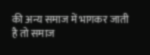की अन्य समाज में भागकर जाती है तो समाज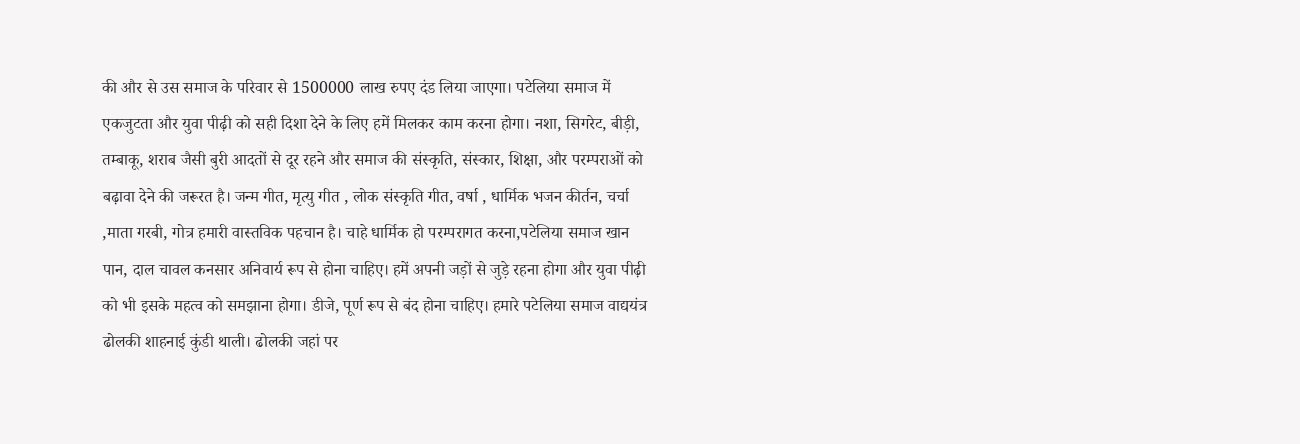की और से उस समाज के परिवार से 1500000 लाख रुपए दंड लिया जाएगा। पटेलिया समाज में एकजुटता और युवा पीढ़ी को सही दिशा देने के लिए हमें मिलकर काम करना होगा। नशा, सिगरेट, बीड़ी, तम्बाकू, शराब जैसी बुरी आदतों से दूर रहने और समाज की संस्कृति, संस्कार, शिक्षा, और परम्पराओं को बढ़ावा देने की जरूरत है। जन्म गीत, मृत्यु गीत , लोक संस्कृति गीत, वर्षा , धार्मिक भजन कीर्तन, चर्चा ,माता गरबी, गोत्र हमारी वास्तविक पहचान है। चाहे धार्मिक हो परम्परागत करना,पटेलिया समाज खान पान, दाल चावल कनसार अनिवार्य रूप से होना चाहिए। हमें अपनी जड़ों से जुड़े रहना होगा और युवा पीढ़ी को भी इसके महत्व को समझाना होगा। डीजे, पूर्ण रूप से बंद होना चाहिए। हमारे पटेलिया समाज वाद्ययंत्र ढोलकी शाहनाई कुंडी थाली। ढोलकी जहां पर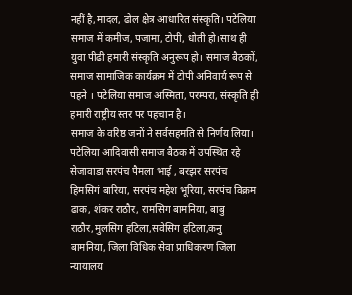नहीं है,मादल, ढोल क्षेत्र आधारित संस्कृति। पटेलिया समाज में कमीज, पजामा, टोपी, धोती हो।साथ ही युवा पीढी हमारी संस्कृति अनुरूप हो। समाज बैठकों, समाज सामाजिक कार्यक्रम में टोपी अनिवार्य रूप से पहने । पटेलिया समाज अस्मिता, परम्परा, संस्कृति ही हमारी राष्ट्रीय स्तर पर पहचान है।
समाज के वरिष्ठ जनों ने सर्वसहमति से निर्णय लिया।
पटेलिया आदिवासी समाज बैठक में उपस्थित रहे सेजावाडा सरपंच पैमला भाई , बरझर सरपंच हिमसिगं बारिया, सरपंच महेश भूरिया, सरपंच विक्रम ढाक, शंकर राठौर, रामसिग बामनिया, बाबु राठौर,मुलसिग हटिला,सवेसिग हटिला,कनु बामनिया, जिला विधिक सेवा प्राधिकरण जिला न्यायालय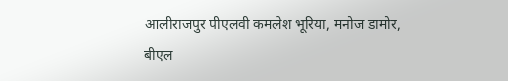आलीराजपुर पीएलवी कमलेश भूरिया, मनोज डामोर, बीएल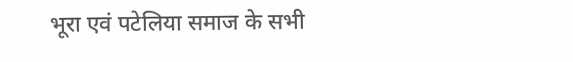भूरा एवं पटेलिया समाज के सभी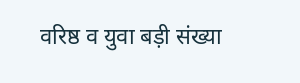वरिष्ठ व युवा बड़ी संख्या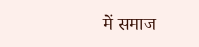में समाज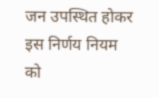जन उपस्थित होकर इस निर्णय नियम को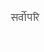सर्वोपरि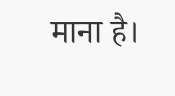माना है।